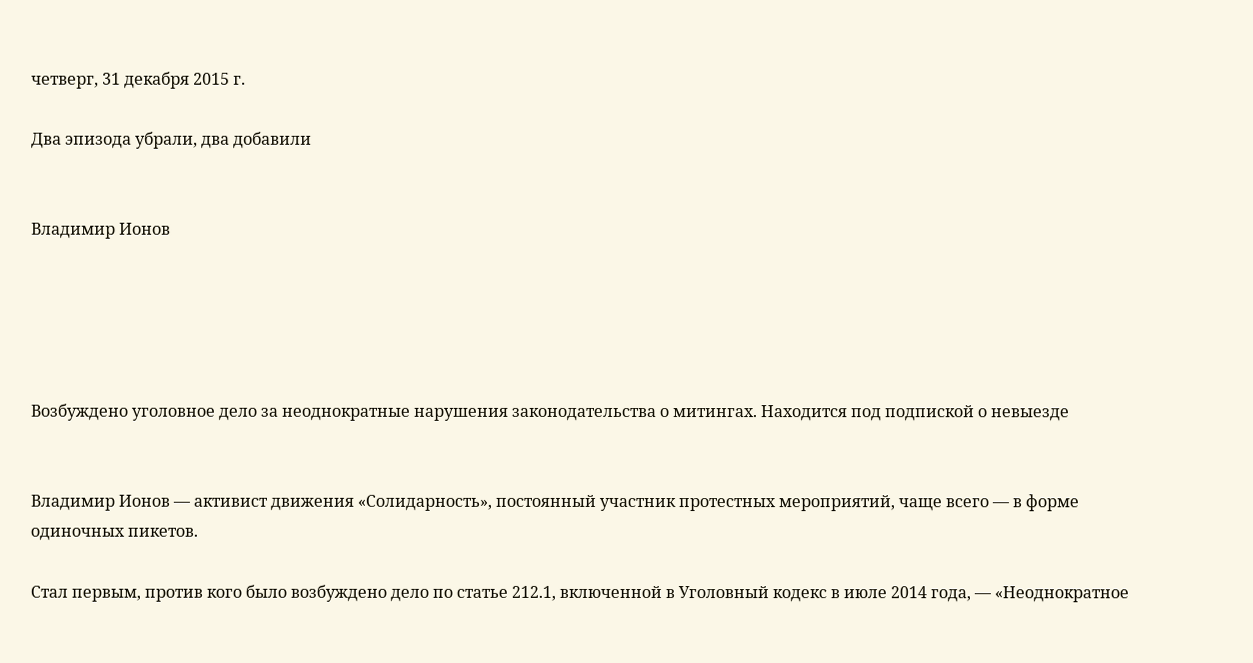четверг, 31 декабря 2015 г.

Два эпизода убрали, два добавили


Владимир Ионов





Возбуждено уголовное дело за неоднократные нарушения законодательства о митингах. Находится под подпиской о невыезде


Владимир Ионов — активист движения «Солидарность», постоянный участник протестных мероприятий, чаще всего — в форме одиночных пикетов.

Стал первым, против кого было возбуждено дело по статье 212.1, включенной в Уголовный кодекс в июле 2014 года, — «Неоднократное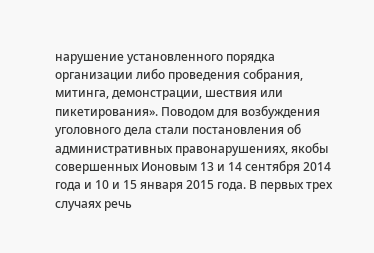нарушение установленного порядка организации либо проведения собрания, митинга, демонстрации, шествия или пикетирования». Поводом для возбуждения уголовного дела стали постановления об административных правонарушениях, якобы совершенных Ионовым 13 и 14 сентября 2014 года и 10 и 15 января 2015 года. В первых трех случаях речь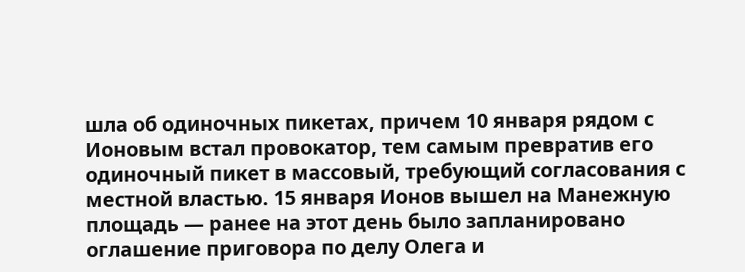шла об одиночных пикетах, причем 10 января рядом с Ионовым встал провокатор, тем самым превратив его одиночный пикет в массовый, требующий согласования с местной властью. 15 января Ионов вышел на Манежную площадь — ранее на этот день было запланировано оглашение приговора по делу Олега и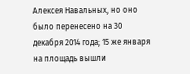Алексея Навальных, но оно было перенесено на 30 декабря 2014 года; 15 же января на площадь вышли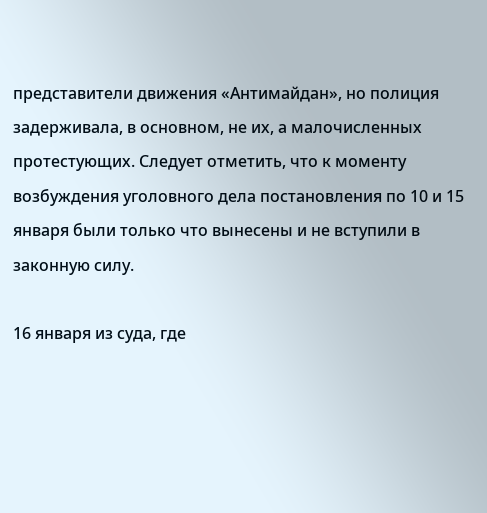представители движения «Антимайдан», но полиция задерживала, в основном, не их, а малочисленных протестующих. Следует отметить, что к моменту возбуждения уголовного дела постановления по 10 и 15 января были только что вынесены и не вступили в законную силу.

16 января из суда, где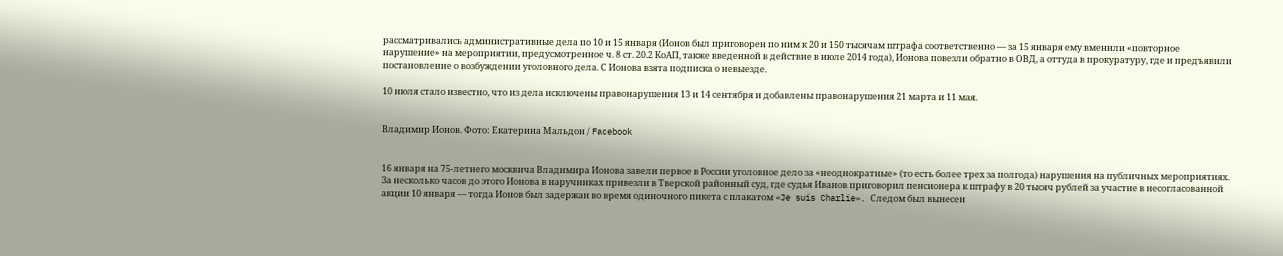рассматривались административные дела по 10 и 15 января (Ионов был приговорен по ним к 20 и 150 тысячам штрафа соответственно — за 15 января ему вменили «повторное нарушение» на мероприятии, предусмотренное ч. 8 ст. 20.2 КоАП, также введенной в действие в июле 2014 года), Ионова повезли обратно в ОВД, а оттуда в прокуратуру, где и предъявили постановление о возбуждении уголовного дела. С Ионова взята подписка о невыезде.

10 июля стало известно, что из дела исключены правонарушения 13 и 14 сентября и добавлены правонарушения 21 марта и 11 мая.


Владимир Ионов. Фото: Екатерина Мальдон / Facebook


16 января на 75-летнего москвича Владимира Ионова завели первое в России уголовное дело за «неоднократные» (то есть более трех за полгода) нарушения на публичных мероприятиях. За несколько часов до этого Ионова в наручниках привезли в Тверской районный суд, где судья Иванов приговорил пенсионера к штрафу в 20 тысяч рублей за участие в несогласованной акции 10 января — тогда Ионов был задержан во время одиночного пикета с плакатом «Je suis Charlie». Следом был вынесен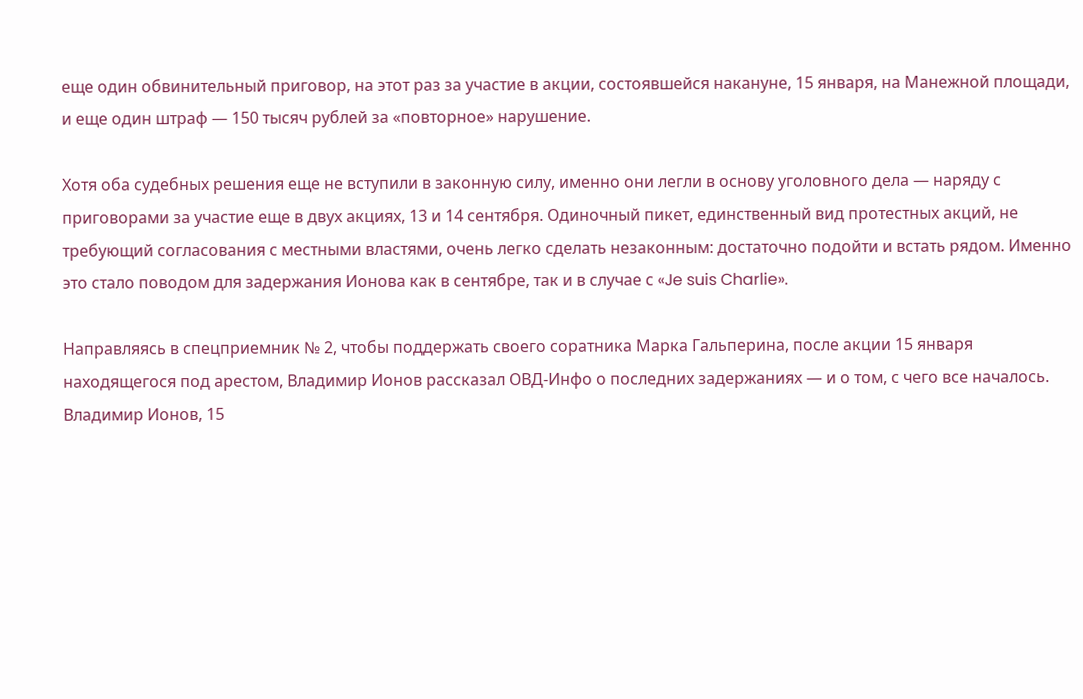еще один обвинительный приговор, на этот раз за участие в акции, состоявшейся накануне, 15 января, на Манежной площади, и еще один штраф — 150 тысяч рублей за «повторное» нарушение.

Хотя оба судебных решения еще не вступили в законную силу, именно они легли в основу уголовного дела — наряду с приговорами за участие еще в двух акциях, 13 и 14 сентября. Одиночный пикет, единственный вид протестных акций, не требующий согласования с местными властями, очень легко сделать незаконным: достаточно подойти и встать рядом. Именно это стало поводом для задержания Ионова как в сентябре, так и в случае с «Je suis Charlie».

Направляясь в спецприемник № 2, чтобы поддержать своего соратника Марка Гальперина, после акции 15 января находящегося под арестом, Владимир Ионов рассказал ОВД-Инфо о последних задержаниях — и о том, с чего все началось.
Владимир Ионов, 15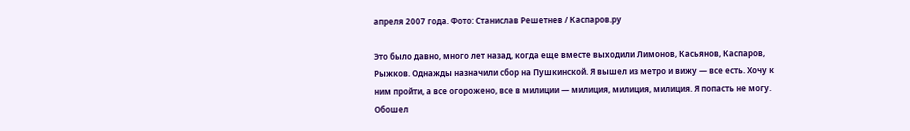апреля 2007 года. Фото: Станислав Решетнев / Каспаров.ру

Это было давно, много лет назад, когда еще вместе выходили Лимонов, Касьянов, Каспаров, Рыжков. Однажды назначили сбор на Пушкинской. Я вышел из метро и вижу — все есть. Хочу к ним пройти, а все огорожено, все в милиции — милиция, милиция, милиция. Я попасть не могу. Обошел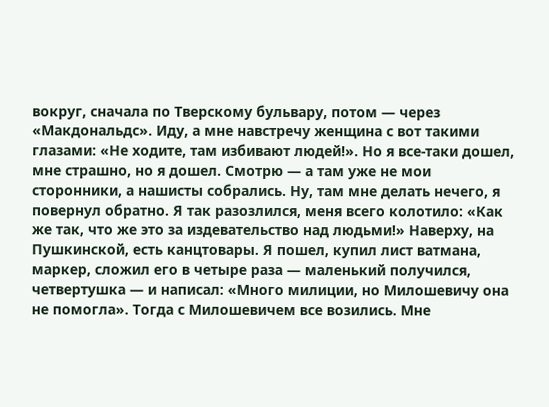вокруг, сначала по Тверскому бульвару, потом — через «Макдональдс». Иду, а мне навстречу женщина с вот такими глазами: «Не ходите, там избивают людей!». Но я все-таки дошел, мне страшно, но я дошел. Смотрю — а там уже не мои сторонники, а нашисты собрались. Ну, там мне делать нечего, я повернул обратно. Я так разозлился, меня всего колотило: «Как же так, что же это за издевательство над людьми!» Наверху, на Пушкинской, есть канцтовары. Я пошел, купил лист ватмана, маркер, сложил его в четыре раза — маленький получился, четвертушка — и написал: «Много милиции, но Милошевичу она не помогла». Тогда с Милошевичем все возились. Мне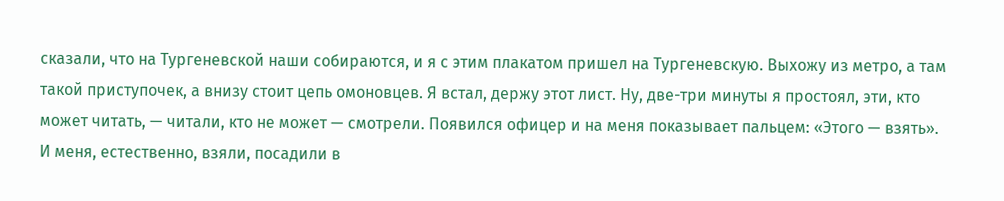сказали, что на Тургеневской наши собираются, и я с этим плакатом пришел на Тургеневскую. Выхожу из метро, а там такой приступочек, а внизу стоит цепь омоновцев. Я встал, держу этот лист. Ну, две-три минуты я простоял, эти, кто может читать, — читали, кто не может — смотрели. Появился офицер и на меня показывает пальцем: «Этого — взять». И меня, естественно, взяли, посадили в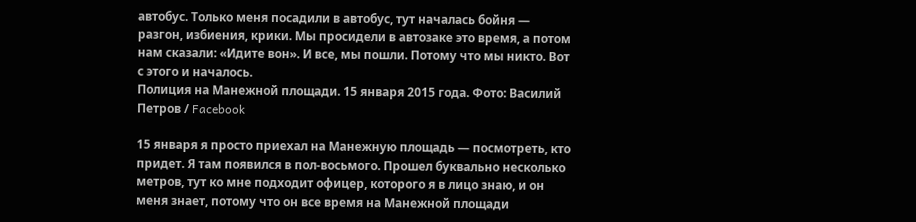автобус. Только меня посадили в автобус, тут началась бойня — разгон, избиения, крики. Мы просидели в автозаке это время, а потом нам сказали: «Идите вон». И все, мы пошли. Потому что мы никто. Вот с этого и началось.
Полиция на Манежной площади. 15 января 2015 года. Фото: Василий Петров / Facebook

15 января я просто приехал на Манежную площадь — посмотреть, кто придет. Я там появился в пол-восьмого. Прошел буквально несколько метров, тут ко мне подходит офицер, которого я в лицо знаю, и он меня знает, потому что он все время на Манежной площади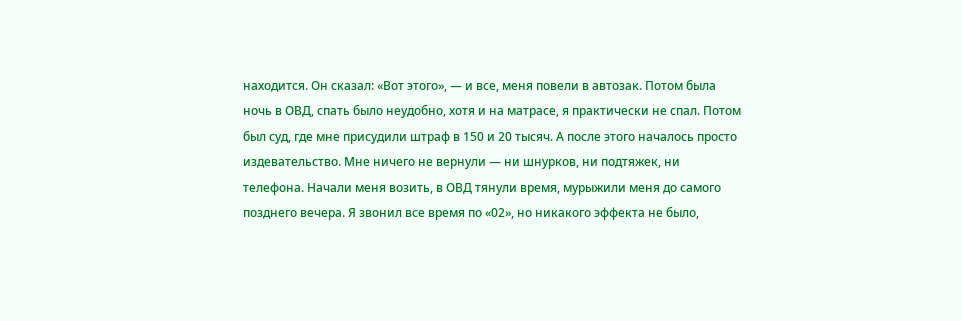находится. Он сказал: «Вот этого», — и все, меня повели в автозак. Потом была ночь в ОВД, спать было неудобно, хотя и на матрасе, я практически не спал. Потом был суд, где мне присудили штраф в 150 и 20 тысяч. А после этого началось просто издевательство. Мне ничего не вернули — ни шнурков, ни подтяжек, ни телефона. Начали меня возить, в ОВД тянули время, мурыжили меня до самого позднего вечера. Я звонил все время по «02», но никакого эффекта не было,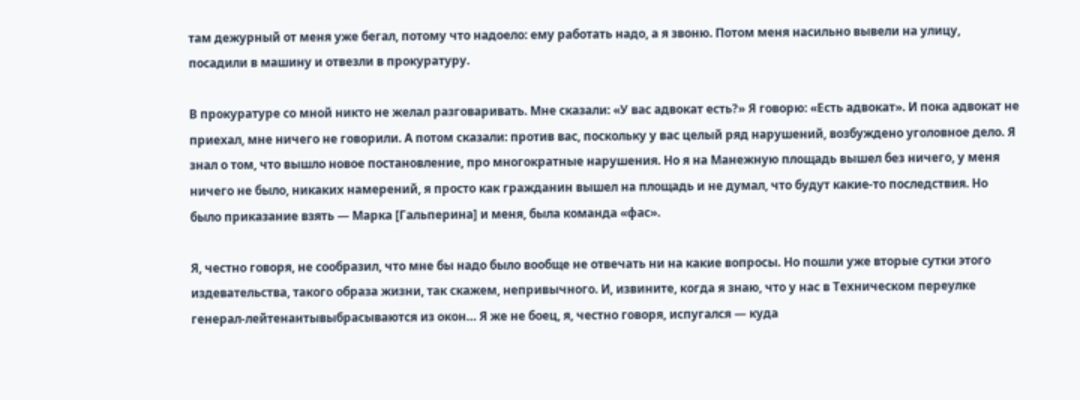там дежурный от меня уже бегал, потому что надоело: ему работать надо, а я звоню. Потом меня насильно вывели на улицу, посадили в машину и отвезли в прокуратуру.

В прокуратуре со мной никто не желал разговаривать. Мне сказали: «У вас адвокат есть?» Я говорю: «Есть адвокат». И пока адвокат не приехал, мне ничего не говорили. А потом сказали: против вас, поскольку у вас целый ряд нарушений, возбуждено уголовное дело. Я знал о том, что вышло новое постановление, про многократные нарушения. Но я на Манежную площадь вышел без ничего, у меня ничего не было, никаких намерений, я просто как гражданин вышел на площадь и не думал, что будут какие-то последствия. Но было приказание взять — Марка [Гальперина] и меня, была команда «фас».

Я, честно говоря, не сообразил, что мне бы надо было вообще не отвечать ни на какие вопросы. Но пошли уже вторые сутки этого издевательства, такого образа жизни, так скажем, непривычного. И, извините, когда я знаю, что у нас в Техническом переулке генерал-лейтенантывыбрасываются из окон… Я же не боец, я, честно говоря, испугался — куда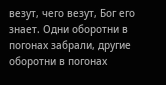везут, чего везут, Бог его знает. Одни оборотни в погонах забрали, другие оборотни в погонах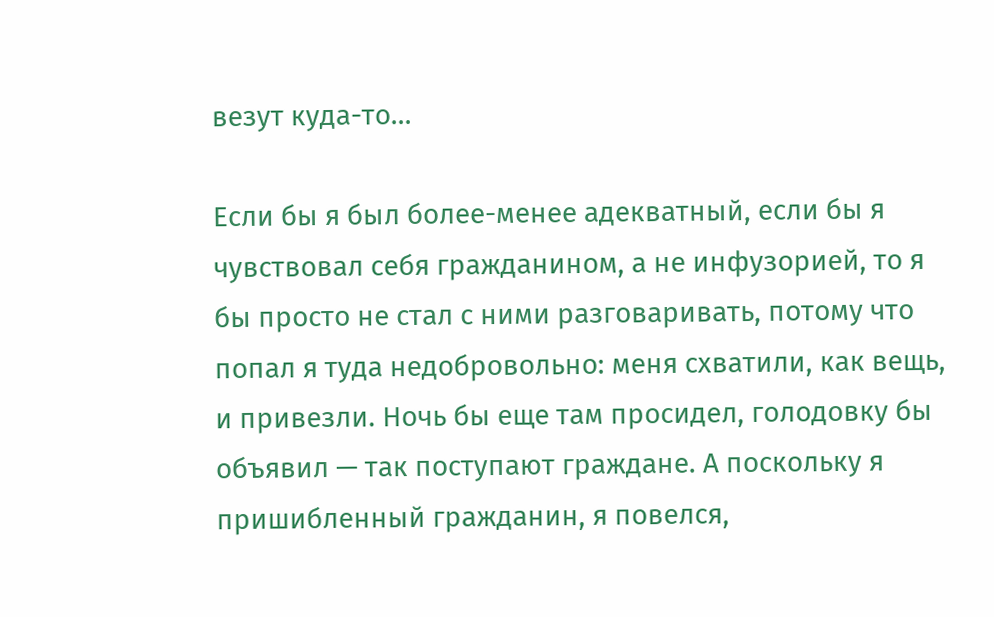везут куда-то…

Если бы я был более-менее адекватный, если бы я чувствовал себя гражданином, а не инфузорией, то я бы просто не стал с ними разговаривать, потому что попал я туда недобровольно: меня схватили, как вещь, и привезли. Ночь бы еще там просидел, голодовку бы объявил — так поступают граждане. А поскольку я пришибленный гражданин, я повелся,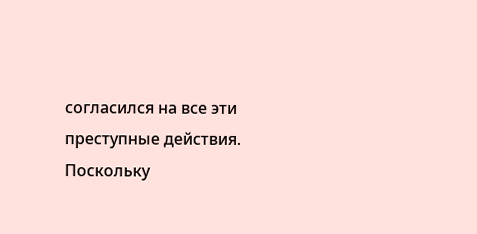согласился на все эти преступные действия. Поскольку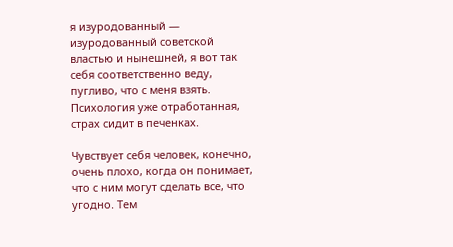я изуродованный — изуродованный советской властью и нынешней, я вот так себя соответственно веду, пугливо, что с меня взять. Психология уже отработанная, страх сидит в печенках.

Чувствует себя человек, конечно, очень плохо, когда он понимает, что с ним могут сделать все, что угодно. Тем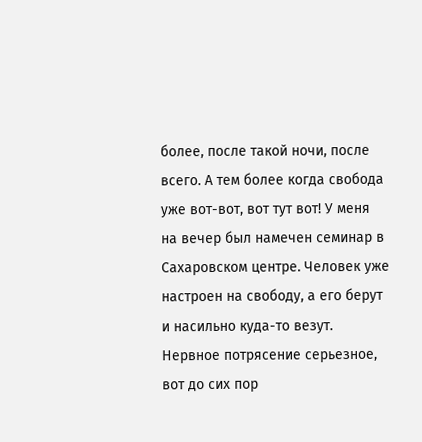более, после такой ночи, после всего. А тем более когда свобода уже вот-вот, вот тут вот! У меня на вечер был намечен семинар в Сахаровском центре. Человек уже настроен на свободу, а его берут и насильно куда-то везут. Нервное потрясение серьезное, вот до сих пор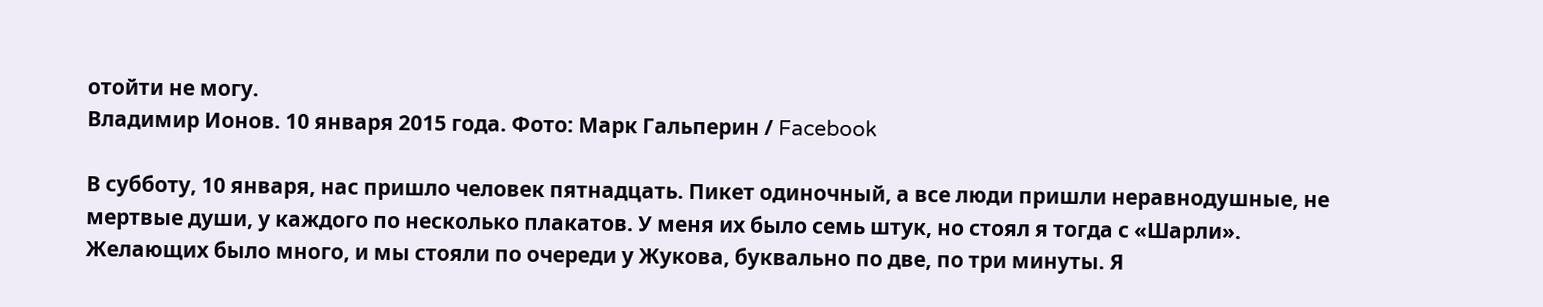отойти не могу.
Владимир Ионов. 10 января 2015 года. Фото: Марк Гальперин / Facebook

В субботу, 10 января, нас пришло человек пятнадцать. Пикет одиночный, а все люди пришли неравнодушные, не мертвые души, у каждого по несколько плакатов. У меня их было семь штук, но стоял я тогда с «Шарли». Желающих было много, и мы стояли по очереди у Жукова, буквально по две, по три минуты. Я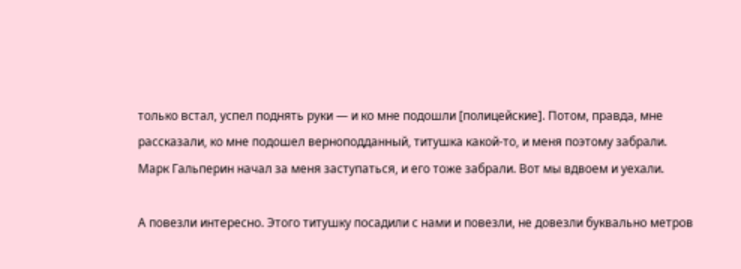только встал, успел поднять руки — и ко мне подошли [полицейские]. Потом, правда, мне рассказали, ко мне подошел верноподданный, титушка какой-то, и меня поэтому забрали. Марк Гальперин начал за меня заступаться, и его тоже забрали. Вот мы вдвоем и уехали.

А повезли интересно. Этого титушку посадили с нами и повезли, не довезли буквально метров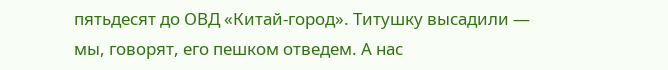пятьдесят до ОВД «Китай-город». Титушку высадили — мы, говорят, его пешком отведем. А нас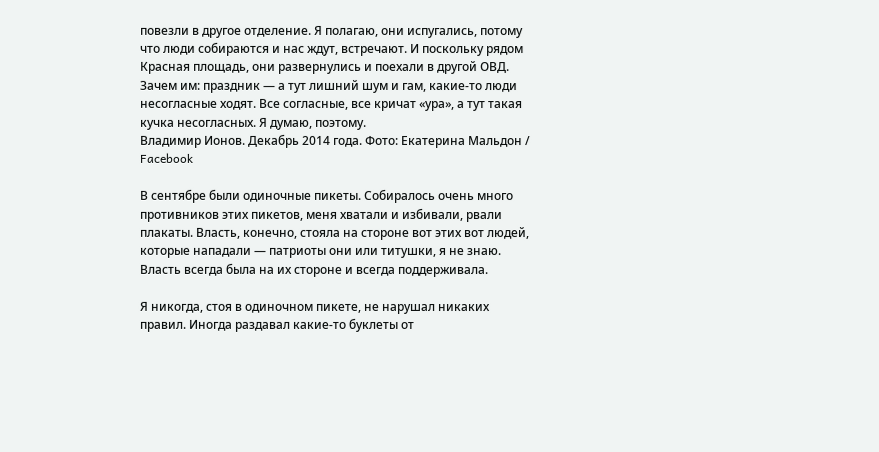повезли в другое отделение. Я полагаю, они испугались, потому что люди собираются и нас ждут, встречают. И поскольку рядом Красная площадь, они развернулись и поехали в другой ОВД. Зачем им: праздник — а тут лишний шум и гам, какие-то люди несогласные ходят. Все согласные, все кричат «ура», а тут такая кучка несогласных. Я думаю, поэтому.
Владимир Ионов. Декабрь 2014 года. Фото: Екатерина Мальдон / Facebook

В сентябре были одиночные пикеты. Собиралось очень много противников этих пикетов, меня хватали и избивали, рвали плакаты. Власть, конечно, стояла на стороне вот этих вот людей, которые нападали — патриоты они или титушки, я не знаю. Власть всегда была на их стороне и всегда поддерживала.

Я никогда, стоя в одиночном пикете, не нарушал никаких правил. Иногда раздавал какие-то буклеты от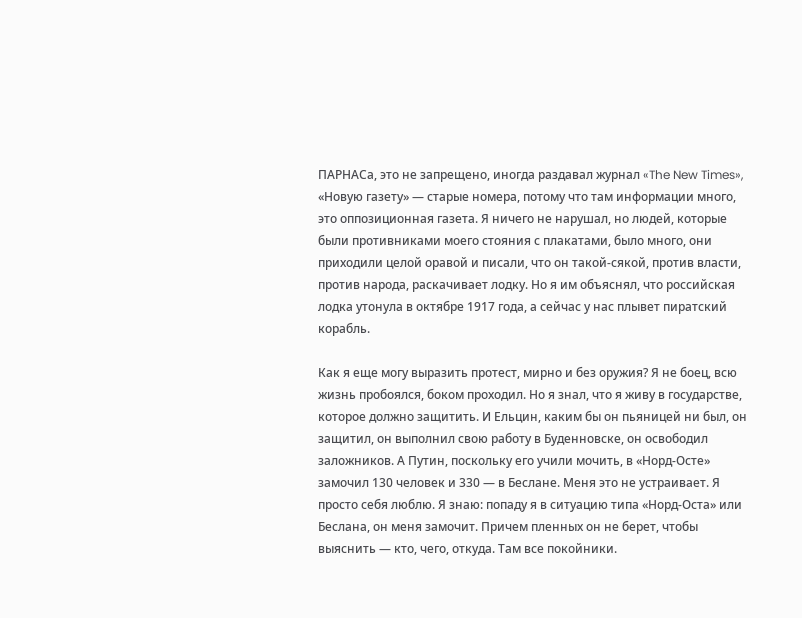ПАРНАСа, это не запрещено, иногда раздавал журнал «The New Times», «Новую газету» — старые номера, потому что там информации много, это оппозиционная газета. Я ничего не нарушал, но людей, которые были противниками моего стояния с плакатами, было много, они приходили целой оравой и писали, что он такой-сякой, против власти, против народа, раскачивает лодку. Но я им объяснял, что российская лодка утонула в октябре 1917 года, а сейчас у нас плывет пиратский корабль.

Как я еще могу выразить протест, мирно и без оружия? Я не боец, всю жизнь пробоялся, боком проходил. Но я знал, что я живу в государстве, которое должно защитить. И Ельцин, каким бы он пьяницей ни был, он защитил, он выполнил свою работу в Буденновске, он освободил заложников. А Путин, поскольку его учили мочить, в «Норд-Осте» замочил 130 человек и 330 — в Беслане. Меня это не устраивает. Я просто себя люблю. Я знаю: попаду я в ситуацию типа «Норд-Оста» или Беслана, он меня замочит. Причем пленных он не берет, чтобы выяснить — кто, чего, откуда. Там все покойники.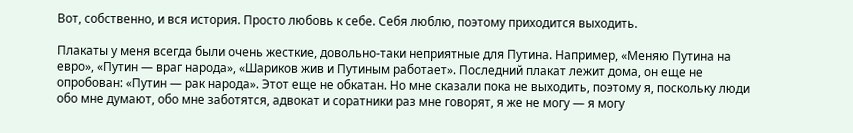Вот, собственно, и вся история. Просто любовь к себе. Себя люблю, поэтому приходится выходить.

Плакаты у меня всегда были очень жесткие, довольно-таки неприятные для Путина. Например, «Меняю Путина на евро», «Путин — враг народа», «Шариков жив и Путиным работает». Последний плакат лежит дома, он еще не опробован: «Путин — рак народа». Этот еще не обкатан. Но мне сказали пока не выходить, поэтому я, поскольку люди обо мне думают, обо мне заботятся, адвокат и соратники раз мне говорят, я же не могу — я могу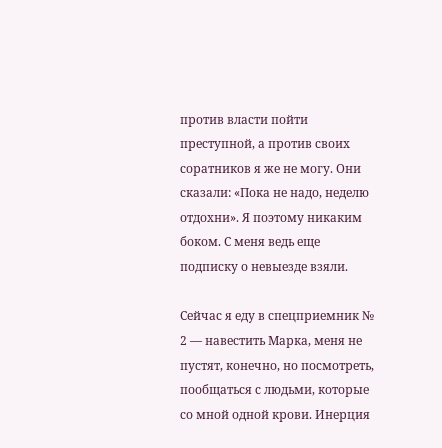против власти пойти преступной, а против своих соратников я же не могу. Они сказали: «Пока не надо, неделю отдохни». Я поэтому никаким боком. С меня ведь еще подписку о невыезде взяли.

Сейчас я еду в спецприемник № 2 — навестить Марка, меня не пустят, конечно, но посмотреть, пообщаться с людьми, которые со мной одной крови. Инерция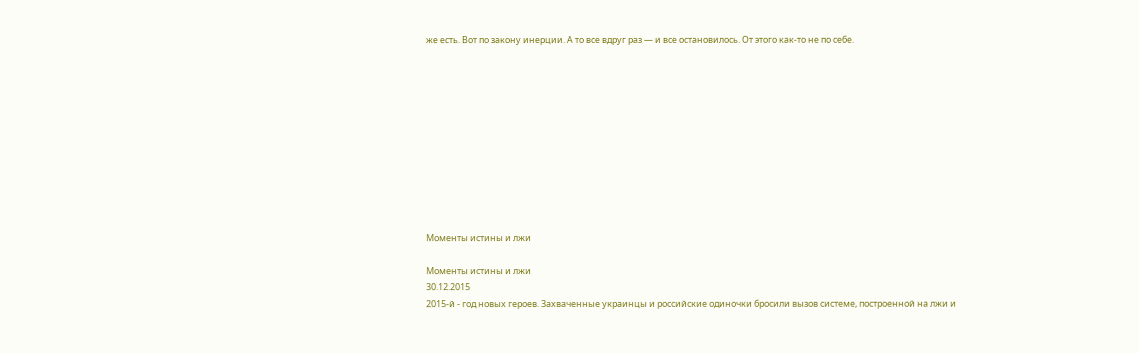же есть. Вот по закону инерции. А то все вдруг раз — и все остановилось. От этого как-то не по себе.











Моменты истины и лжи

Моменты истины и лжи
30.12.2015
2015-й - год новых героев. Захваченные украинцы и российские одиночки бросили вызов системе, построенной на лжи и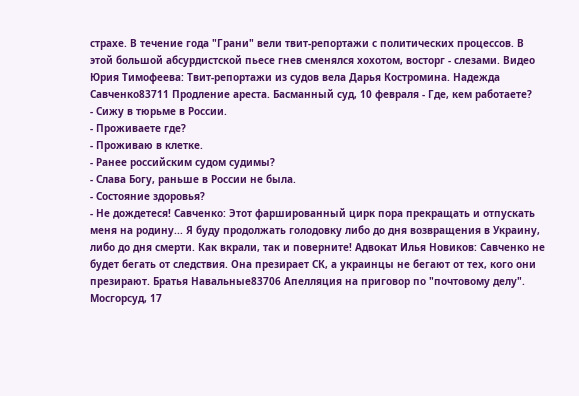страхе. В течение года "Грани" вели твит-репортажи с политических процессов. В этой большой абсурдистской пьесе гнев сменялся хохотом, восторг - слезами. Видео Юрия Тимофеева: Твит-репортажи из судов вела Дарья Костромина. Надежда Савченко83711 Продление ареста. Басманный суд, 10 февраля - Где, кем работаете?
- Сижу в тюрьме в России.
- Проживаете где?
- Проживаю в клетке.
- Ранее российским судом судимы?
- Слава Богу, раньше в России не была.
- Состояние здоровья?
- Не дождетеся! Савченко: Этот фаршированный цирк пора прекращать и отпускать меня на родину... Я буду продолжать голодовку либо до дня возвращения в Украину, либо до дня смерти. Как вкрали, так и поверните! Адвокат Илья Новиков: Савченко не будет бегать от следствия. Она презирает СК, а украинцы не бегают от тех, кого они презирают. Братья Навальные83706 Апелляция на приговор по "почтовому делу". Мосгорсуд, 17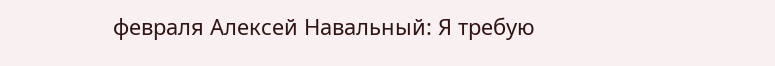февраля Алексей Навальный: Я требую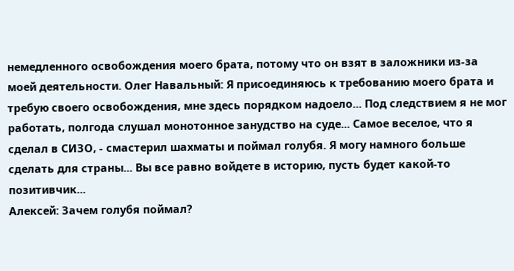немедленного освобождения моего брата, потому что он взят в заложники из-за моей деятельности. Олег Навальный: Я присоединяюсь к требованию моего брата и требую своего освобождения, мне здесь порядком надоело... Под следствием я не мог работать, полгода слушал монотонное занудство на суде... Самое веселое, что я сделал в СИЗО, - смастерил шахматы и поймал голубя. Я могу намного больше сделать для страны... Вы все равно войдете в историю, пусть будет какой-то позитивчик...
Алексей: Зачем голубя поймал?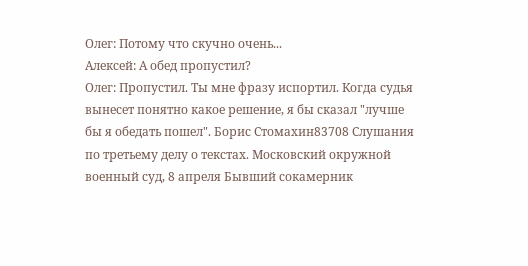Олег: Потому что скучно очень...
Алексей: А обед пропустил?
Олег: Пропустил. Ты мне фразу испортил. Когда судья вынесет понятно какое решение, я бы сказал "лучше бы я обедать пошел". Борис Стомахин83708 Слушания по третьему делу о текстах. Московский окружной военный суд, 8 апреля Бывший сокамерник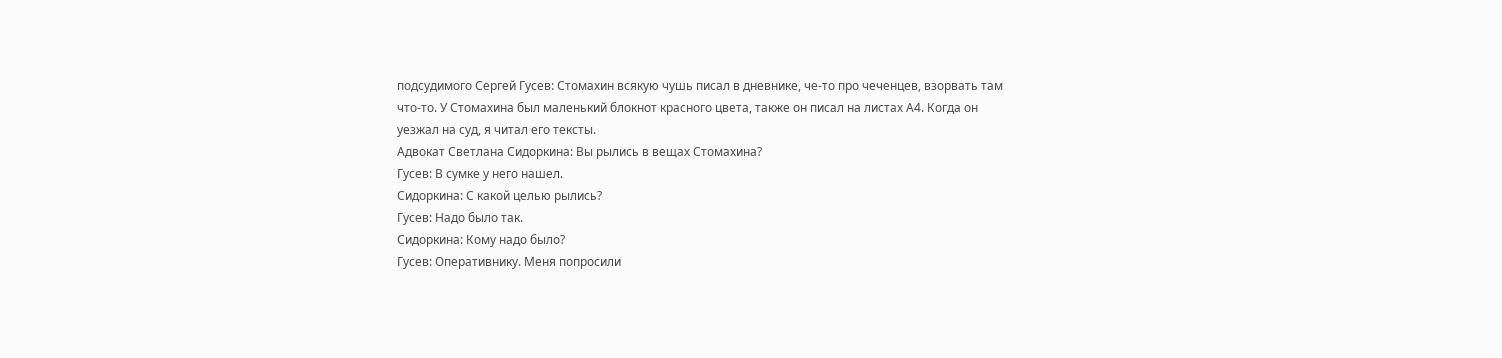подсудимого Сергей Гусев: Стомахин всякую чушь писал в дневнике, че-то про чеченцев, взорвать там что-то. У Стомахина был маленький блокнот красного цвета, также он писал на листах А4. Когда он уезжал на суд, я читал его тексты.
Адвокат Светлана Сидоркина: Вы рылись в вещах Стомахина?
Гусев: В сумке у него нашел.
Сидоркина: С какой целью рылись?
Гусев: Надо было так.
Сидоркина: Кому надо было?
Гусев: Оперативнику. Меня попросили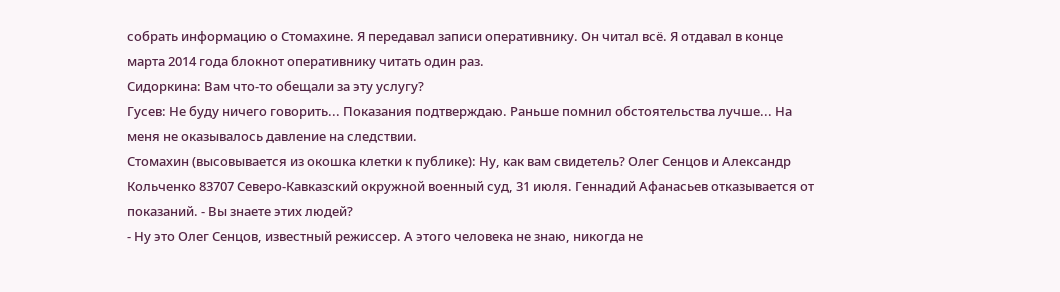собрать информацию о Стомахине. Я передавал записи оперативнику. Он читал всё. Я отдавал в конце марта 2014 года блокнот оперативнику читать один раз.
Сидоркина: Вам что-то обещали за эту услугу?
Гусев: Не буду ничего говорить... Показания подтверждаю. Раньше помнил обстоятельства лучше... На меня не оказывалось давление на следствии.
Стомахин (высовывается из окошка клетки к публике): Ну, как вам свидетель? Олег Сенцов и Александр Кольченко 83707 Северо-Кавказский окружной военный суд, 31 июля. Геннадий Афанасьев отказывается от показаний. - Вы знаете этих людей?
- Ну это Олег Сенцов, известный режиссер. А этого человека не знаю, никогда не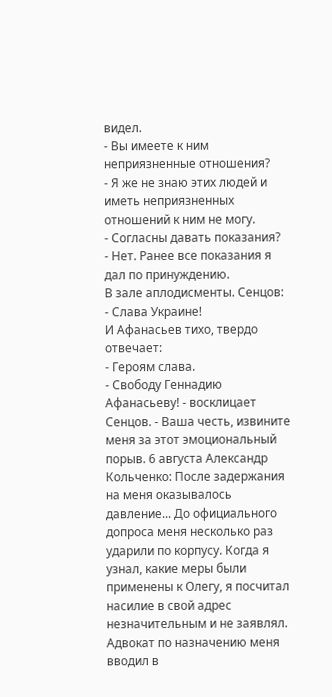видел.
- Вы имеете к ним неприязненные отношения?
- Я же не знаю этих людей и иметь неприязненных отношений к ним не могу.
- Согласны давать показания?
- Нет. Ранее все показания я дал по принуждению.
В зале аплодисменты. Сенцов:
- Слава Украине!
И Афанасьев тихо, твердо отвечает:
- Героям слава.
- Свободу Геннадию Афанасьеву! - восклицает Сенцов. - Ваша честь, извините меня за этот эмоциональный порыв. 6 августа Александр Кольченко: После задержания на меня оказывалось давление... До официального допроса меня несколько раз ударили по корпусу. Когда я узнал, какие меры были применены к Олегу, я посчитал насилие в свой адрес незначительным и не заявлял. Адвокат по назначению меня вводил в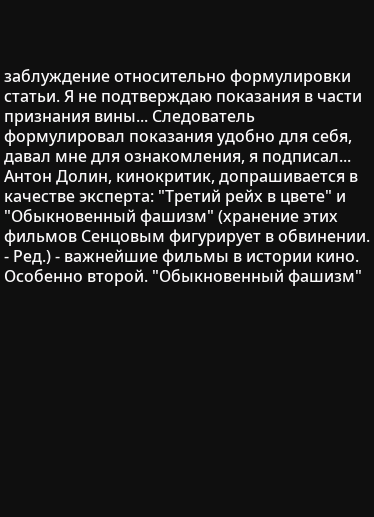заблуждение относительно формулировки статьи. Я не подтверждаю показания в части признания вины... Следователь формулировал показания удобно для себя, давал мне для ознакомления, я подписал... Антон Долин, кинокритик, допрашивается в качестве эксперта: "Третий рейх в цвете" и "Обыкновенный фашизм" (хранение этих фильмов Сенцовым фигурирует в обвинении. - Ред.) - важнейшие фильмы в истории кино. Особенно второй. "Обыкновенный фашизм"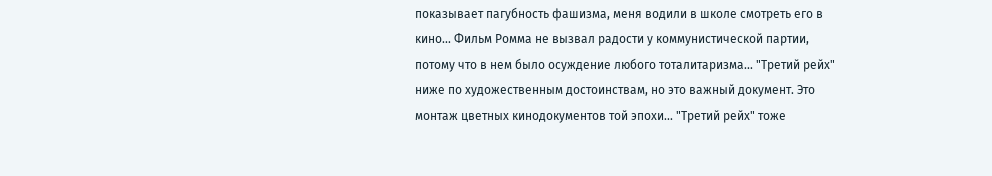показывает пагубность фашизма, меня водили в школе смотреть его в кино... Фильм Ромма не вызвал радости у коммунистической партии, потому что в нем было осуждение любого тоталитаризма... "Третий рейх" ниже по художественным достоинствам, но это важный документ. Это монтаж цветных кинодокументов той эпохи... "Третий рейх" тоже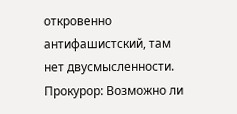откровенно антифашистский, там нет двусмысленности.
Прокурор: Возможно ли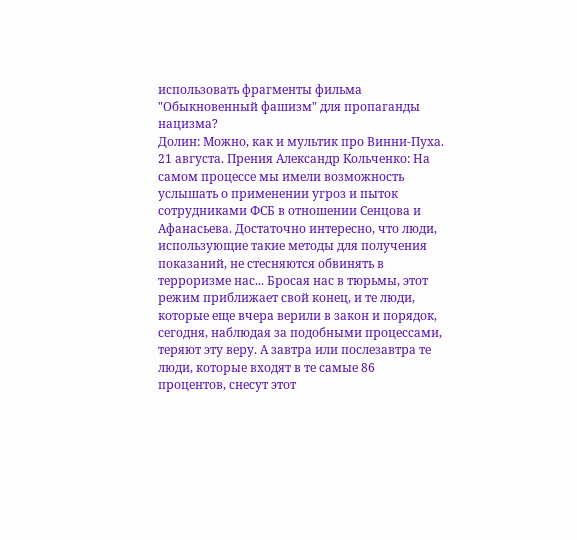использовать фрагменты фильма "Обыкновенный фашизм" для пропаганды нацизма?
Долин: Можно, как и мультик про Винни-Пуха. 21 августа. Прения Александр Кольченко: На самом процессе мы имели возможность услышать о применении угроз и пыток сотрудниками ФСБ в отношении Сенцова и Афанасьева. Достаточно интересно, что люди, использующие такие методы для получения показаний, не стесняются обвинять в терроризме нас... Бросая нас в тюрьмы, этот режим приближает свой конец, и те люди, которые еще вчера верили в закон и порядок, сегодня, наблюдая за подобными процессами, теряют эту веру. А завтра или послезавтра те люди, которые входят в те самые 86 процентов, снесут этот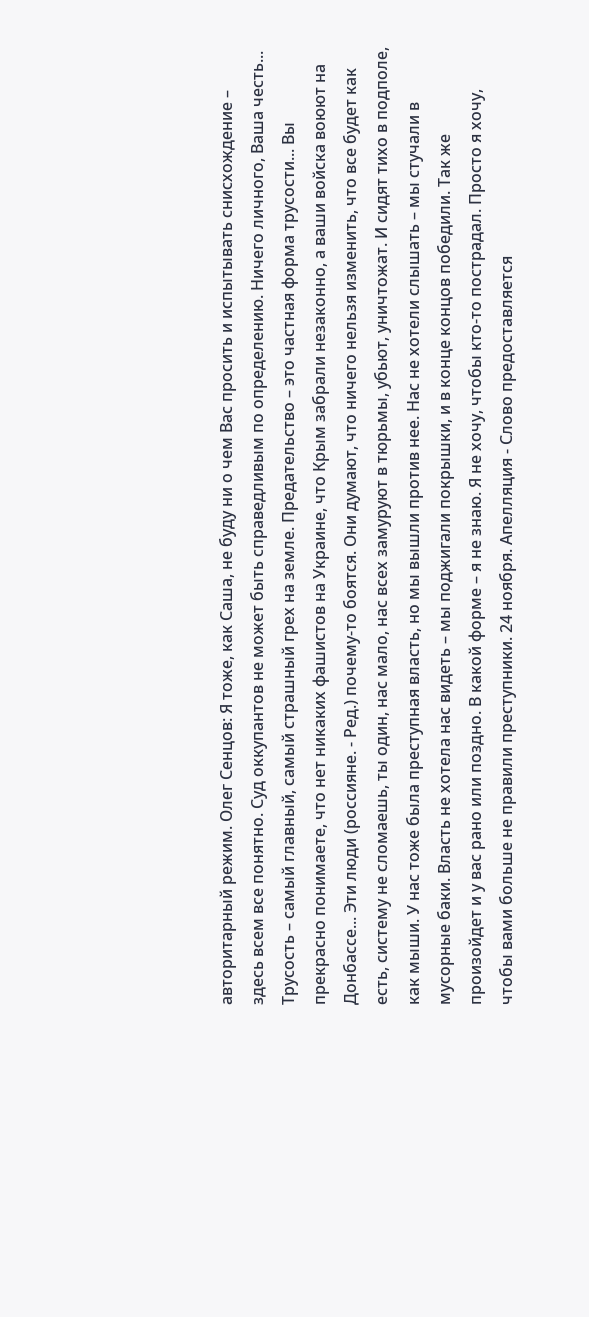авторитарный режим. Олег Сенцов: Я тоже, как Саша, не буду ни о чем Вас просить и испытывать снисхождение – здесь всем все понятно. Суд оккупантов не может быть справедливым по определению. Ничего личного, Ваша честь... Трусость – самый главный, самый страшный грех на земле. Предательство – это частная форма трусости... Вы прекрасно понимаете, что нет никаких фашистов на Украине, что Крым забрали незаконно, а ваши войска воюют на Донбассе... Эти люди (россияне. - Ред.) почему-то боятся. Они думают, что ничего нельзя изменить, что все будет как есть, систему не сломаешь, ты один, нас мало, нас всех замуруют в тюрьмы, убьют, уничтожат. И сидят тихо в подполе, как мыши. У нас тоже была преступная власть, но мы вышли против нее. Нас не хотели слышать – мы стучали в мусорные баки. Власть не хотела нас видеть – мы поджигали покрышки, и в конце концов победили. Так же произойдет и у вас рано или поздно. В какой форме – я не знаю. Я не хочу, чтобы кто-то пострадал. Просто я хочу, чтобы вами больше не правили преступники. 24 ноября. Апелляция - Слово предоставляется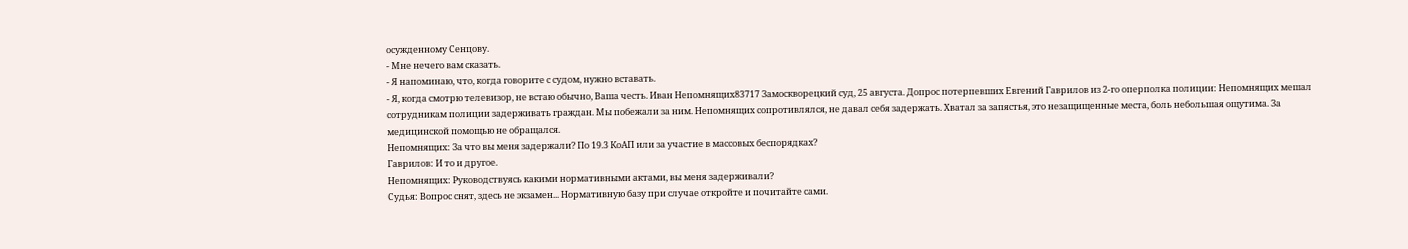осужденному Сенцову.
- Мне нечего вам сказать.
- Я напоминаю, что, когда говорите с судом, нужно вставать.
- Я, когда смотрю телевизор, не встаю обычно, Ваша честь. Иван Непомнящих83717 Замоскворецкий суд, 25 августа. Допрос потерпевших Евгений Гаврилов из 2-го оперполка полиции: Непомнящих мешал сотрудникам полиции задерживать граждан. Мы побежали за ним. Непомнящих сопротивлялся, не давал себя задержать. Хватал за запястья, это незащищенные места, боль небольшая ощутима. За медицинской помощью не обращался.
Непомнящих: За что вы меня задержали? По 19.3 КоАП или за участие в массовых беспорядках?
Гаврилов: И то и другое.
Непомнящих: Руководствуясь какими нормативными актами, вы меня задерживали?
Судья: Вопрос снят, здесь не экзамен... Нормативную базу при случае откройте и почитайте сами.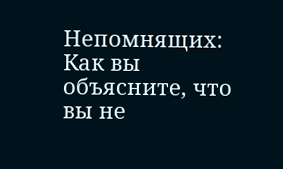Непомнящих: Как вы объясните, что вы не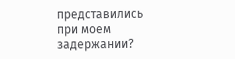представились при моем задержании?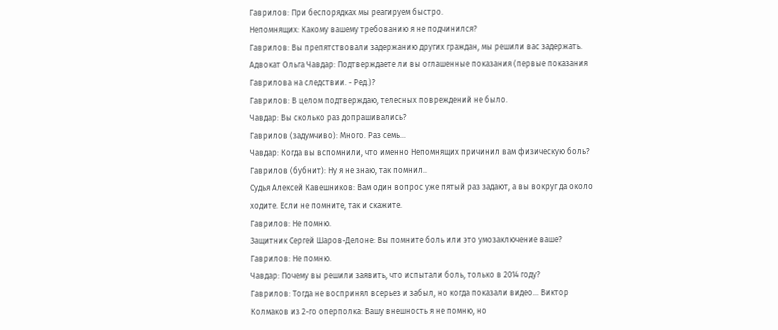Гаврилов: При беспорядках мы реагируем быстро.
Непомнящих: Какому вашему требованию я не подчинился?
Гаврилов: Вы препятствовали задержанию других граждан, мы решили вас задержать.
Адвокат Ольга Чавдар: Подтверждаете ли вы оглашенные показания (первые показания Гаврилова на следствии. - Ред.)?
Гаврилов: В целом подтверждаю, телесных повреждений не было.
Чавдар: Вы сколько раз допрашивались?
Гаврилов (задумчиво): Много. Раз семь...
Чавдар: Когда вы вспомнили, что именно Непомнящих причинил вам физическую боль?
Гаврилов (бубнит): Ну я не знаю, так помнил..
Судья Алексей Кавешников: Вам один вопрос уже пятый раз задают, а вы вокруг да около ходите. Если не помните, так и скажите.
Гаврилов: Не помню.
Защитник Сергей Шаров-Делоне: Вы помните боль или это умозаключение ваше?
Гаврилов: Не помню.
Чавдар: Почему вы решили заявить, что испытали боль, только в 2014 году?
Гаврилов: Тогда не воспринял всерьез и забыл, но когда показали видео... Виктор Колмаков из 2-го оперполка: Вашу внешность я не помню, но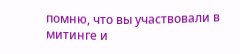помню, что вы участвовали в митинге и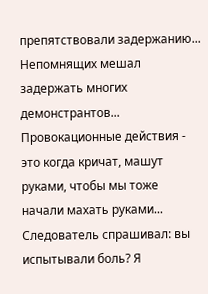препятствовали задержанию... Непомнящих мешал задержать многих демонстрантов... Провокационные действия - это когда кричат, машут руками, чтобы мы тоже начали махать руками... Следователь спрашивал: вы испытывали боль? Я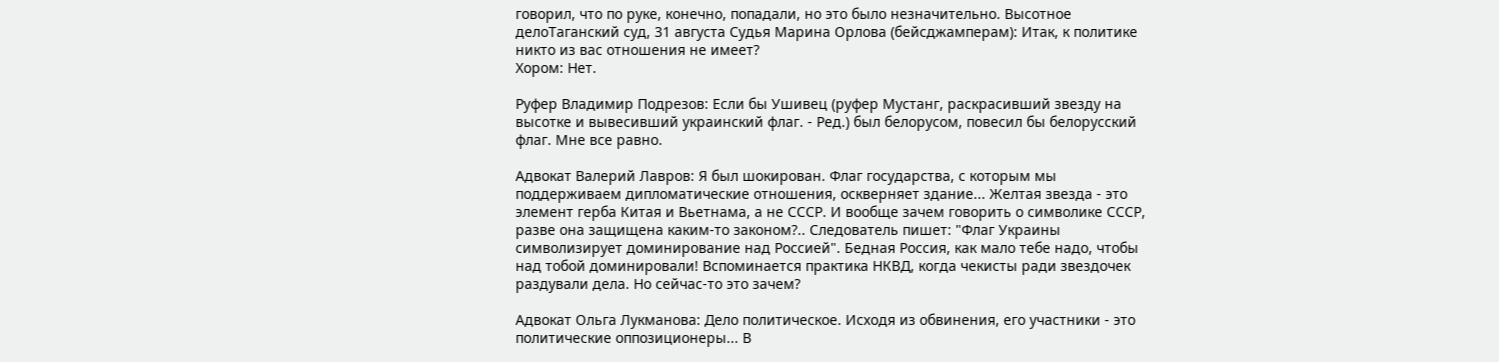говорил, что по руке, конечно, попадали, но это было незначительно. Высотное делоТаганский суд, 31 августа Судья Марина Орлова (бейсджамперам): Итак, к политике никто из вас отношения не имеет?
Хором: Нет.

Руфер Владимир Подрезов: Если бы Ушивец (руфер Мустанг, раскрасивший звезду на высотке и вывесивший украинский флаг. - Ред.) был белорусом, повесил бы белорусский флаг. Мне все равно.

Адвокат Валерий Лавров: Я был шокирован. Флаг государства, с которым мы поддерживаем дипломатические отношения, оскверняет здание... Желтая звезда - это элемент герба Китая и Вьетнама, а не СССР. И вообще зачем говорить о символике СССР, разве она защищена каким-то законом?.. Следователь пишет: "Флаг Украины символизирует доминирование над Россией". Бедная Россия, как мало тебе надо, чтобы над тобой доминировали! Вспоминается практика НКВД, когда чекисты ради звездочек раздували дела. Но сейчас-то это зачем?

Адвокат Ольга Лукманова: Дело политическое. Исходя из обвинения, его участники - это политические оппозиционеры... В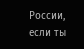России, если ты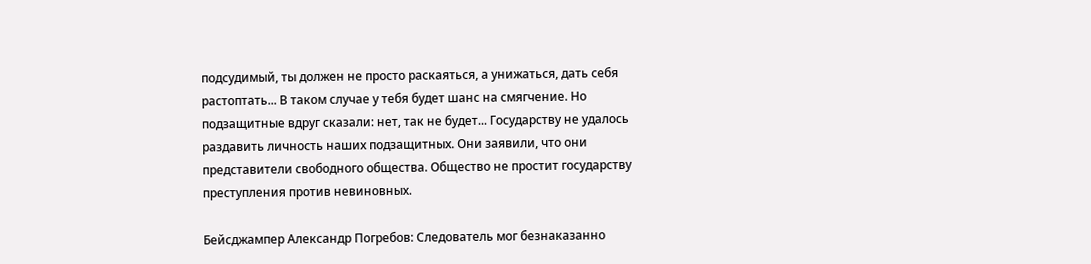подсудимый, ты должен не просто раскаяться, а унижаться, дать себя растоптать... В таком случае у тебя будет шанс на смягчение. Но подзащитные вдруг сказали: нет, так не будет... Государству не удалось раздавить личность наших подзащитных. Они заявили, что они представители свободного общества. Общество не простит государству преступления против невиновных.

Бейсджампер Александр Погребов: Следователь мог безнаказанно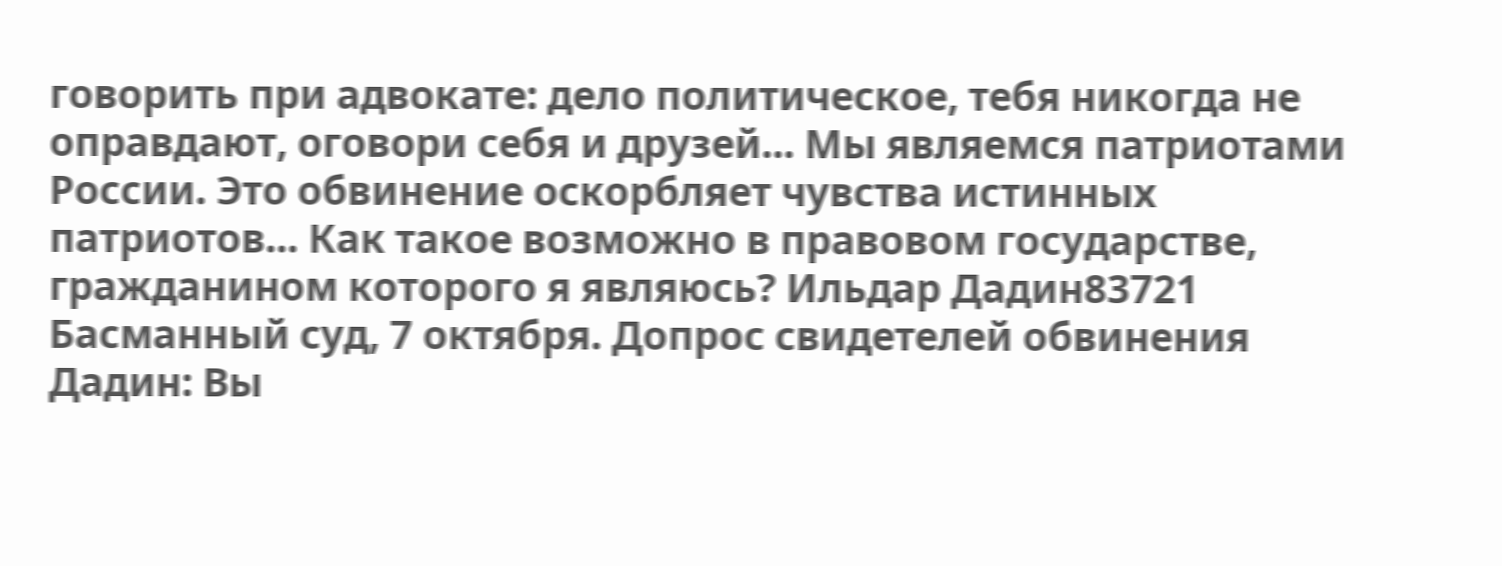говорить при адвокате: дело политическое, тебя никогда не оправдают, оговори себя и друзей... Мы являемся патриотами России. Это обвинение оскорбляет чувства истинных патриотов... Как такое возможно в правовом государстве, гражданином которого я являюсь? Ильдар Дадин83721 Басманный суд, 7 октября. Допрос свидетелей обвинения Дадин: Вы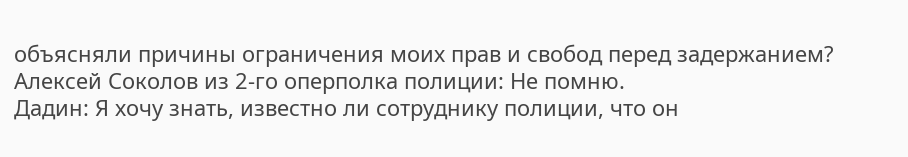объясняли причины ограничения моих прав и свобод перед задержанием?
Алексей Соколов из 2-го оперполка полиции: Не помню.
Дадин: Я хочу знать, известно ли сотруднику полиции, что он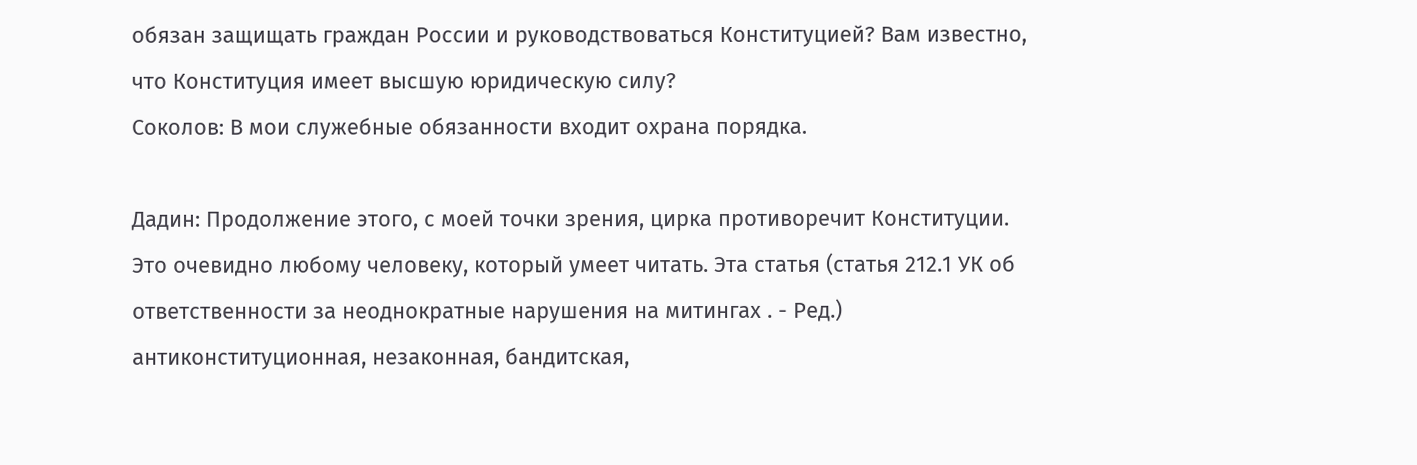обязан защищать граждан России и руководствоваться Конституцией? Вам известно, что Конституция имеет высшую юридическую силу?
Соколов: В мои служебные обязанности входит охрана порядка.

Дадин: Продолжение этого, с моей точки зрения, цирка противоречит Конституции. Это очевидно любому человеку, который умеет читать. Эта статья (статья 212.1 УК об ответственности за неоднократные нарушения на митингах . - Ред.) антиконституционная, незаконная, бандитская,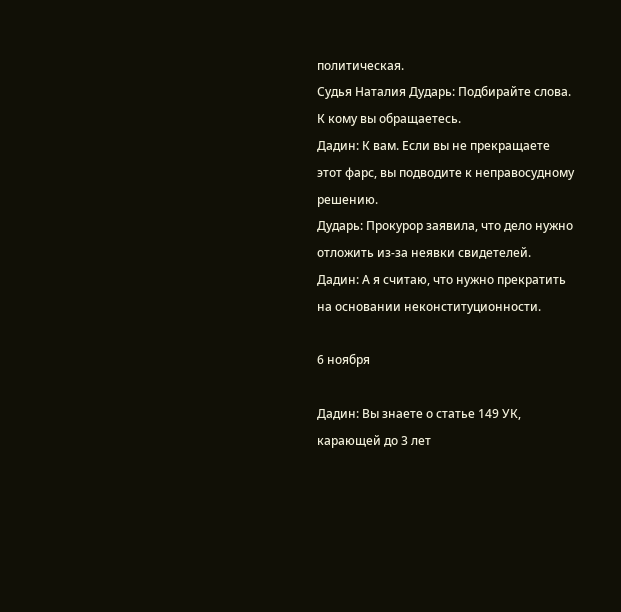политическая.
Судья Наталия Дударь: Подбирайте слова. К кому вы обращаетесь.
Дадин: К вам. Если вы не прекращаете этот фарс, вы подводите к неправосудному решению.
Дударь: Прокурор заявила, что дело нужно отложить из-за неявки свидетелей.
Дадин: А я считаю, что нужно прекратить на основании неконституционности.

6 ноября

Дадин: Вы знаете о статье 149 УК, карающей до 3 лет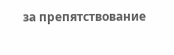за препятствование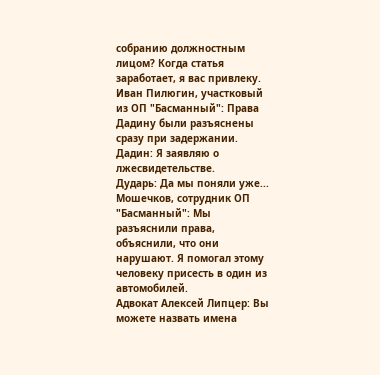собранию должностным лицом? Когда статья заработает, я вас привлеку.
Иван Пилюгин, участковый из ОП "Басманный": Права Дадину были разъяснены сразу при задержании.
Дадин: Я заявляю о лжесвидетельстве.
Дударь: Да мы поняли уже... Мошечков, сотрудник ОП "Басманный": Мы разъяснили права, объяснили, что они нарушают. Я помогал этому человеку присесть в один из автомобилей.
Адвокат Алексей Липцер: Вы можете назвать имена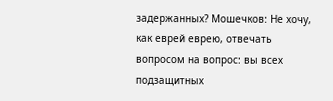задержанных? Мошечков: Не хочу, как еврей еврею, отвечать вопросом на вопрос: вы всех подзащитных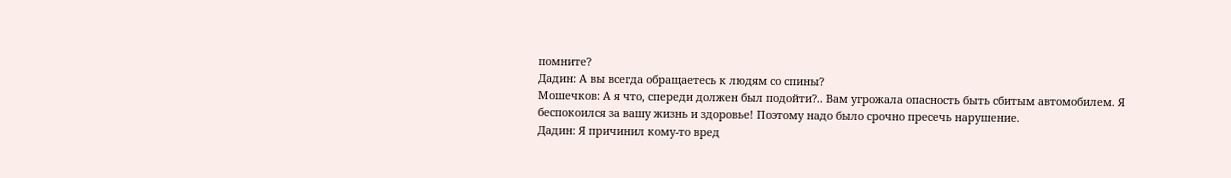помните?
Дадин: А вы всегда обращаетесь к людям со спины?
Мошечков: А я что, спереди должен был подойти?.. Вам угрожала опасность быть сбитым автомобилем. Я беспокоился за вашу жизнь и здоровье! Поэтому надо было срочно пресечь нарушение.
Дадин: Я причинил кому-то вред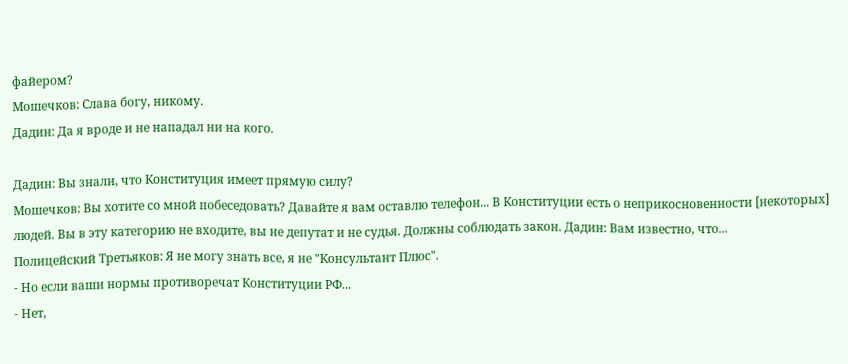файером?
Мошечков: Слава богу, никому.
Дадин: Да я вроде и не нападал ни на кого.

Дадин: Вы знали, что Конституция имеет прямую силу?
Мошечков: Вы хотите со мной побеседовать? Давайте я вам оставлю телефон... В Конституции есть о неприкосновенности [некоторых] людей. Вы в эту категорию не входите, вы не депутат и не судья. Должны соблюдать закон. Дадин: Вам известно, что...
Полицейский Третьяков: Я не могу знать все, я не "Консультант Плюс".
- Но если ваши нормы противоречат Конституции РФ...
- Нет,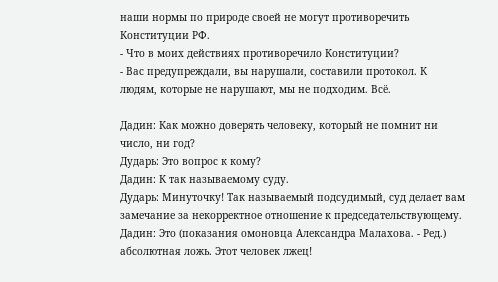наши нормы по природе своей не могут противоречить Конституции РФ.
- Что в моих действиях противоречило Конституции?
- Вас предупреждали, вы нарушали, составили протокол. К людям, которые не нарушают, мы не подходим. Всё.

Дадин: Как можно доверять человеку, который не помнит ни число, ни год?
Дударь: Это вопрос к кому?
Дадин: К так называемому суду.
Дударь: Минуточку! Так называемый подсудимый, суд делает вам замечание за некорректное отношение к председательствующему.
Дадин: Это (показания омоновца Александра Малахова. - Ред.) абсолютная ложь. Этот человек лжец!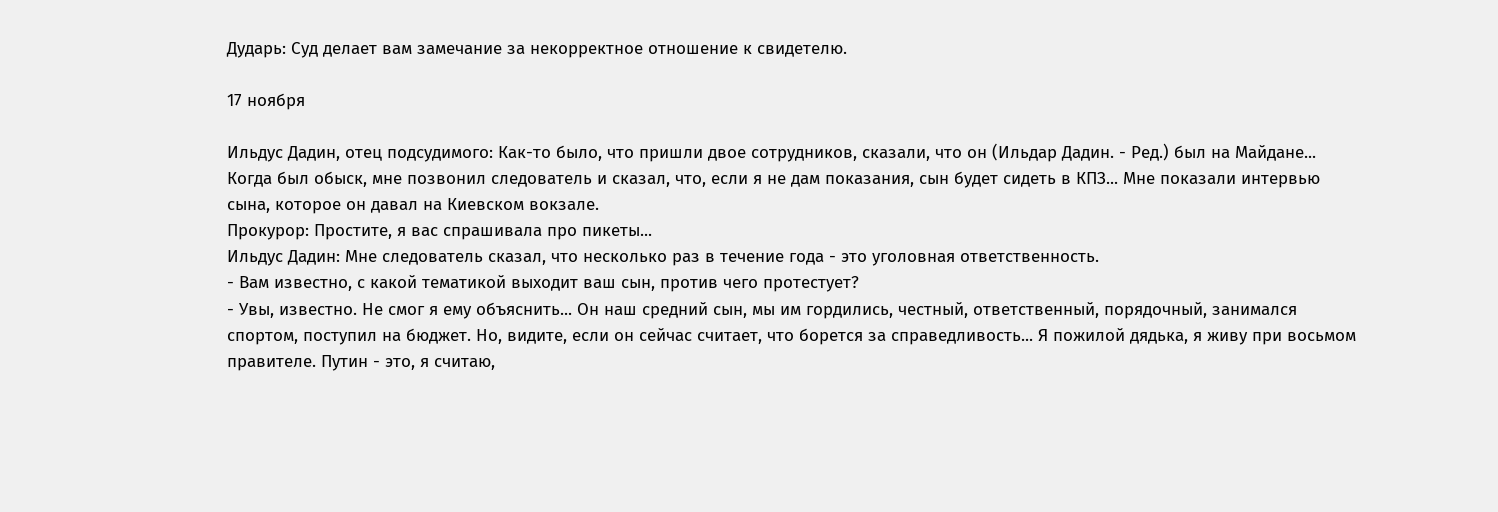Дударь: Суд делает вам замечание за некорректное отношение к свидетелю.

17 ноября

Ильдус Дадин, отец подсудимого: Как-то было, что пришли двое сотрудников, сказали, что он (Ильдар Дадин. - Ред.) был на Майдане... Когда был обыск, мне позвонил следователь и сказал, что, если я не дам показания, сын будет сидеть в КПЗ... Мне показали интервью сына, которое он давал на Киевском вокзале.
Прокурор: Простите, я вас спрашивала про пикеты...
Ильдус Дадин: Мне следователь сказал, что несколько раз в течение года - это уголовная ответственность.
- Вам известно, с какой тематикой выходит ваш сын, против чего протестует?
- Увы, известно. Не смог я ему объяснить... Он наш средний сын, мы им гордились, честный, ответственный, порядочный, занимался спортом, поступил на бюджет. Но, видите, если он сейчас считает, что борется за справедливость... Я пожилой дядька, я живу при восьмом правителе. Путин - это, я считаю,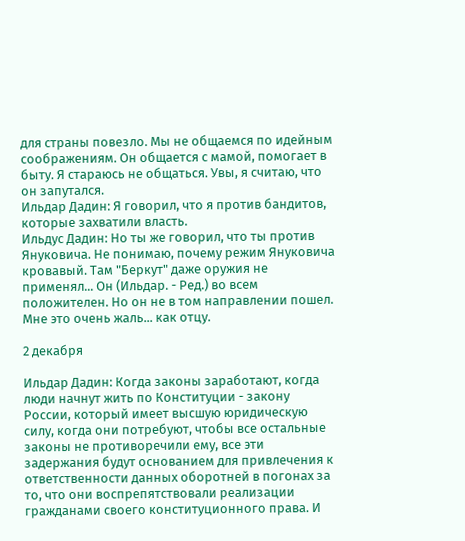для страны повезло. Мы не общаемся по идейным соображениям. Он общается с мамой, помогает в быту. Я стараюсь не общаться. Увы, я считаю, что он запутался.
Ильдар Дадин: Я говорил, что я против бандитов, которые захватили власть.
Ильдус Дадин: Но ты же говорил, что ты против Януковича. Не понимаю, почему режим Януковича кровавый. Там "Беркут" даже оружия не применял... Он (Ильдар. - Ред.) во всем положителен. Но он не в том направлении пошел. Мне это очень жаль... как отцу.

2 декабря

Ильдар Дадин: Когда законы заработают, когда люди начнут жить по Конституции - закону России, который имеет высшую юридическую силу, когда они потребуют, чтобы все остальные законы не противоречили ему, все эти задержания будут основанием для привлечения к ответственности данных оборотней в погонах за то, что они воспрепятствовали реализации гражданами своего конституционного права. И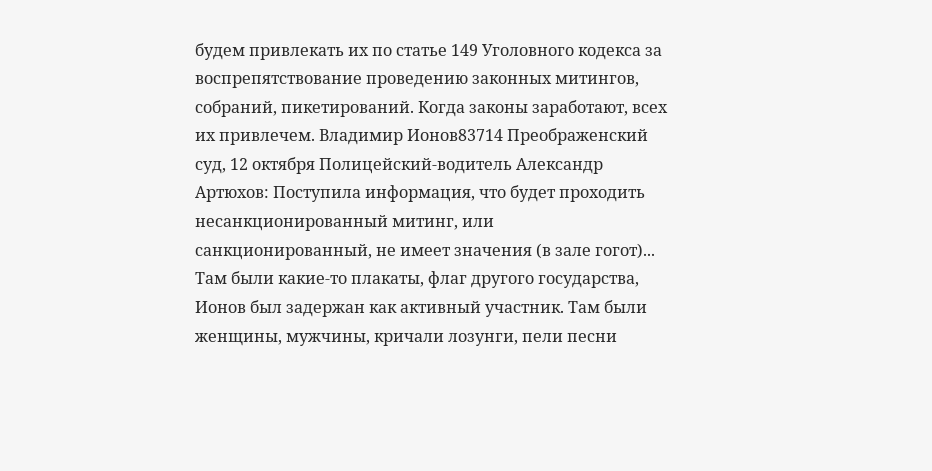будем привлекать их по статье 149 Уголовного кодекса за воспрепятствование проведению законных митингов, собраний, пикетирований. Когда законы заработают, всех их привлечем. Владимир Ионов83714 Преображенский суд, 12 октября Полицейский-водитель Александр Артюхов: Поступила информация, что будет проходить несанкционированный митинг, или санкционированный, не имеет значения (в зале гогот)... Там были какие-то плакаты, флаг другого государства, Ионов был задержан как активный участник. Там были женщины, мужчины, кричали лозунги, пели песни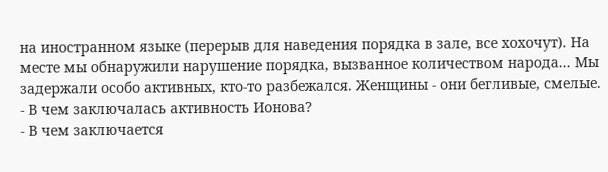на иностранном языке (перерыв для наведения порядка в зале, все хохочут). На месте мы обнаружили нарушение порядка, вызванное количеством народа... Мы задержали особо активных, кто-то разбежался. Женщины - они бегливые, смелые.
- В чем заключалась активность Ионова?
- В чем заключается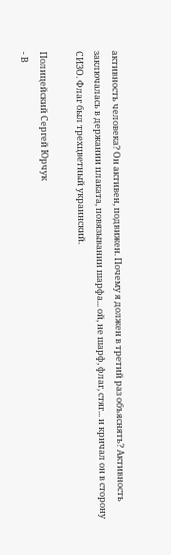активность человека? Он активен, подвижен. Почему я должен в третий раз объяснять? Активность заключалась в держании плаката, повязывании шарфа... ой, не шарф, флаг, стяг... и кричал он в сторону СИЗО. Флаг был трехцветный украинский.

Полицейский Сергей Юрчук
- В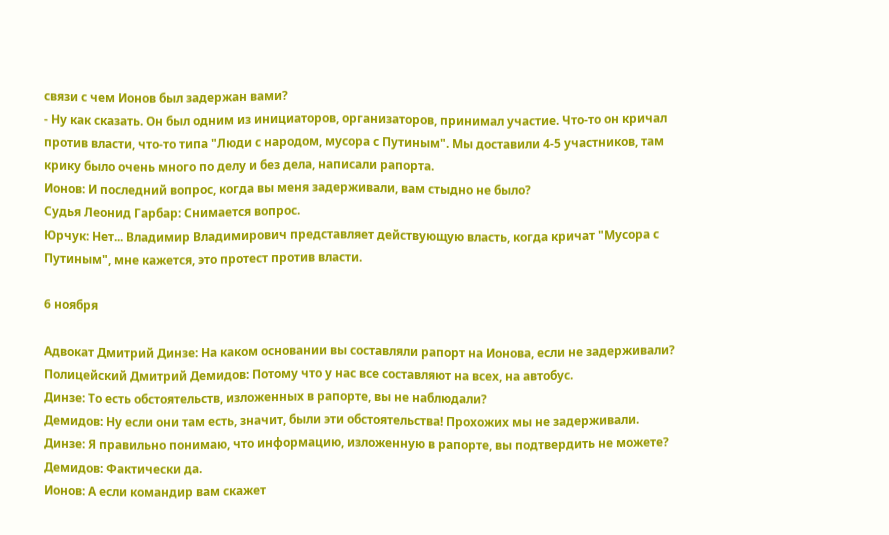связи с чем Ионов был задержан вами?
- Ну как сказать. Он был одним из инициаторов, организаторов, принимал участие. Что-то он кричал против власти, что-то типа "Люди с народом, мусора с Путиным". Мы доставили 4-5 участников, там крику было очень много по делу и без дела, написали рапорта.
Ионов: И последний вопрос, когда вы меня задерживали, вам стыдно не было?
Судья Леонид Гарбар: Снимается вопрос.
Юрчук: Нет... Владимир Владимирович представляет действующую власть, когда кричат "Мусора с Путиным", мне кажется, это протест против власти.

6 ноября

Адвокат Дмитрий Динзе: На каком основании вы составляли рапорт на Ионова, если не задерживали?
Полицейский Дмитрий Демидов: Потому что у нас все составляют на всех, на автобус.
Динзе: То есть обстоятельств, изложенных в рапорте, вы не наблюдали?
Демидов: Ну если они там есть, значит, были эти обстоятельства! Прохожих мы не задерживали.
Динзе: Я правильно понимаю, что информацию, изложенную в рапорте, вы подтвердить не можете?
Демидов: Фактически да.
Ионов: А если командир вам скажет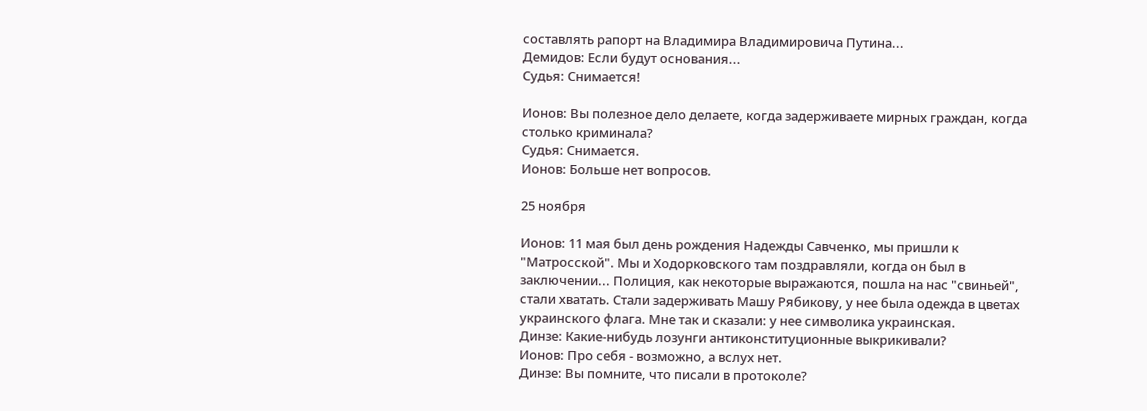составлять рапорт на Владимира Владимировича Путина...
Демидов: Если будут основания...
Судья: Снимается!

Ионов: Вы полезное дело делаете, когда задерживаете мирных граждан, когда столько криминала?
Судья: Снимается.
Ионов: Больше нет вопросов.

25 ноября

Ионов: 11 мая был день рождения Надежды Савченко, мы пришли к "Матросской". Мы и Ходорковского там поздравляли, когда он был в заключении... Полиция, как некоторые выражаются, пошла на нас "свиньей", стали хватать. Стали задерживать Машу Рябикову, у нее была одежда в цветах украинского флага. Мне так и сказали: у нее символика украинская.
Динзе: Какие-нибудь лозунги антиконституционные выкрикивали?
Ионов: Про себя - возможно, а вслух нет.
Динзе: Вы помните, что писали в протоколе?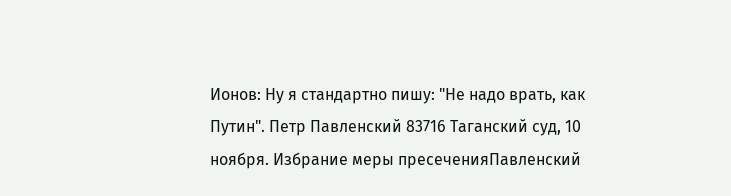Ионов: Ну я стандартно пишу: "Не надо врать, как Путин". Петр Павленский 83716 Таганский суд, 10 ноября. Избрание меры пресеченияПавленский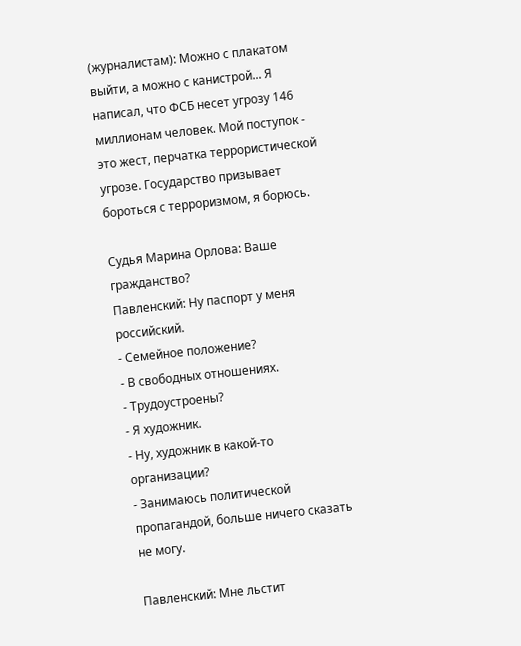(журналистам): Можно с плакатом выйти, а можно с канистрой... Я написал, что ФСБ несет угрозу 146 миллионам человек. Мой поступок - это жест, перчатка террористической угрозе. Государство призывает бороться с терроризмом, я борюсь.

Судья Марина Орлова: Ваше гражданство?
Павленский: Ну паспорт у меня российский.
- Семейное положение?
- В свободных отношениях.
- Трудоустроены?
- Я художник.
- Ну, художник в какой-то организации?
- Занимаюсь политической пропагандой, больше ничего сказать не могу.

Павленский: Мне льстит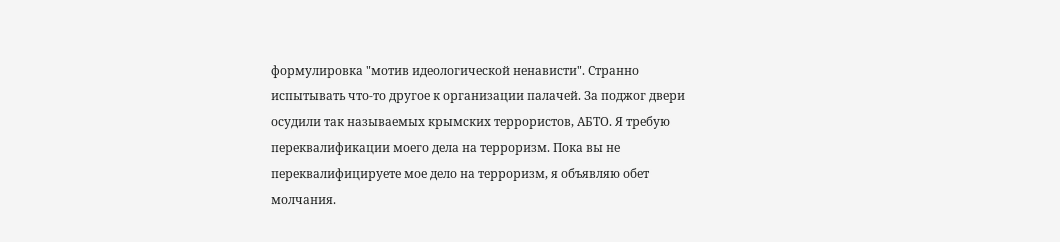формулировка "мотив идеологической ненависти". Странно испытывать что-то другое к организации палачей. За поджог двери осудили так называемых крымских террористов, АБТО. Я требую переквалификации моего дела на терроризм. Пока вы не переквалифицируете мое дело на терроризм, я объявляю обет молчания.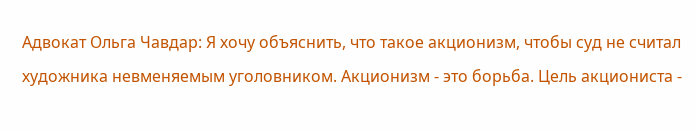Адвокат Ольга Чавдар: Я хочу объяснить, что такое акционизм, чтобы суд не считал художника невменяемым уголовником. Акционизм - это борьба. Цель акциониста -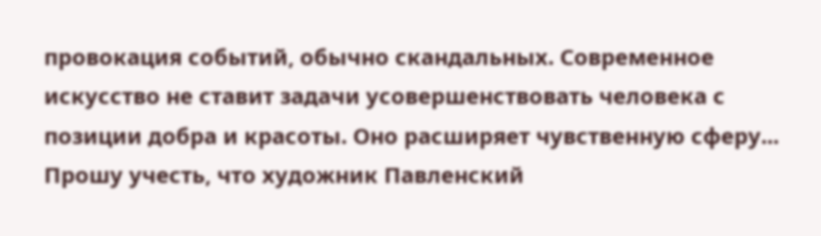провокация событий, обычно скандальных. Современное искусство не ставит задачи усовершенствовать человека с позиции добра и красоты. Оно расширяет чувственную сферу... Прошу учесть, что художник Павленский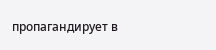пропагандирует в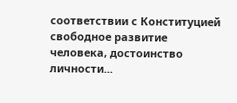соответствии с Конституцией свободное развитие человека, достоинство личности...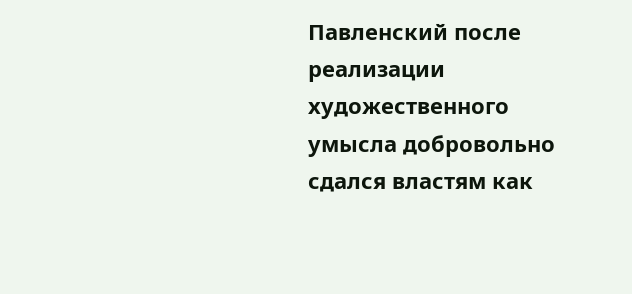Павленский после реализации художественного умысла добровольно сдался властям как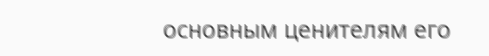основным ценителям его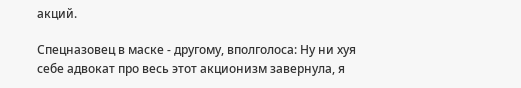акций.

Спецназовец в маске - другому, вполголоса: Ну ни хуя себе адвокат про весь этот акционизм завернула, я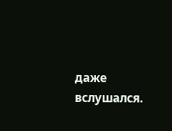даже вслушался.